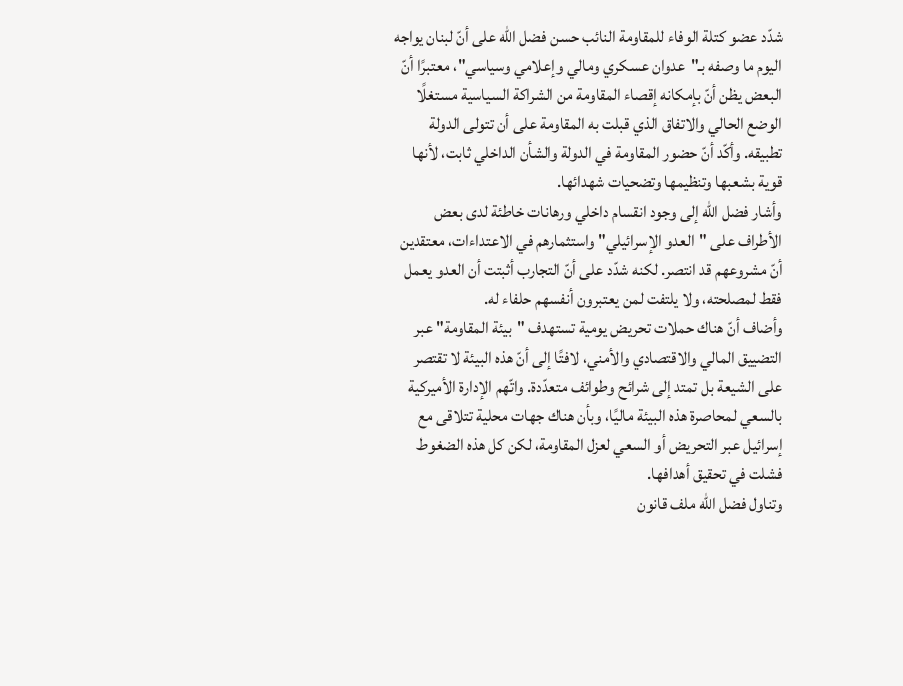شدّد عضو كتلة الوفاء للمقاومة النائب حسن فضل الله على أنّ لبنان يواجه اليوم ما وصفه بـ"عدوان عسكري ومالي وإعلامي وسياسي"، معتبرًا أنّ البعض يظن أنّ بإمكانه إقصاء المقاومة من الشراكة السياسية مستغلًا الوضع الحالي والاتفاق الذي قبلت به المقاومة على أن تتولى الدولة تطبيقه. وأكّد أنّ حضور المقاومة في الدولة والشأن الداخلي ثابت، لأنها قوية بشعبها وتنظيمها وتضحيات شهدائها.
وأشار فضل الله إلى وجود انقسام داخلي ورهانات خاطئة لدى بعض الأطراف على "العدو الإسرائيلي" واستثمارهم في الاعتداءات، معتقدين أنّ مشروعهم قد انتصر. لكنه شدّد على أنّ التجارب أثبتت أن العدو يعمل فقط لمصلحته، ولا يلتفت لمن يعتبرون أنفسهم حلفاء له.
وأضاف أنّ هناك حملات تحريض يومية تستهدف "بيئة المقاومة" عبر التضييق المالي والاقتصادي والأمني، لافتًا إلى أنّ هذه البيئة لا تقتصر على الشيعة بل تمتد إلى شرائح وطوائف متعدّدة. واتّهم الإدارة الأميركية بالسعي لمحاصرة هذه البيئة ماليًا، وبأن هناك جهات محلية تتلاقى مع إسرائيل عبر التحريض أو السعي لعزل المقاومة، لكن كل هذه الضغوط فشلت في تحقيق أهدافها.
وتناول فضل الله ملف قانون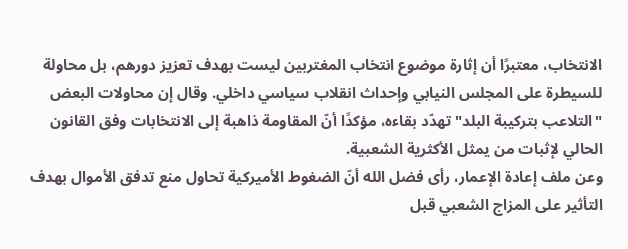الانتخاب، معتبرًا أن إثارة موضوع انتخاب المغتربين ليست بهدف تعزيز دورهم، بل محاولة للسيطرة على المجلس النيابي وإحداث انقلاب سياسي داخلي. وقال إن محاولات البعض "التلاعب بتركيبة البلد" تهدّد بقاءه، مؤكدًا أنّ المقاومة ذاهبة إلى الانتخابات وفق القانون الحالي لإثبات من يمثل الأكثرية الشعبية.
وعن ملف إعادة الإعمار، رأى فضل الله أنّ الضغوط الأميركية تحاول منع تدفق الأموال بهدف التأثير على المزاج الشعبي قبل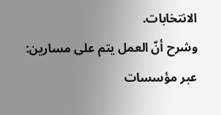الانتخابات.
وشرح أنّ العمل يتم على مسارين: عبر مؤسسات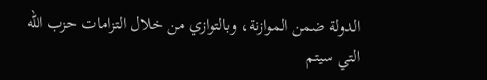الدولة ضمن الموازنة، وبالتوازي من خلال التزامات حزب الله التي سيتم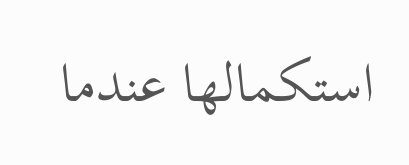استكمالها عندما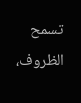تسمح الظروف،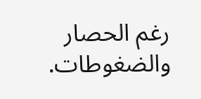رغم الحصار والضغوطات.